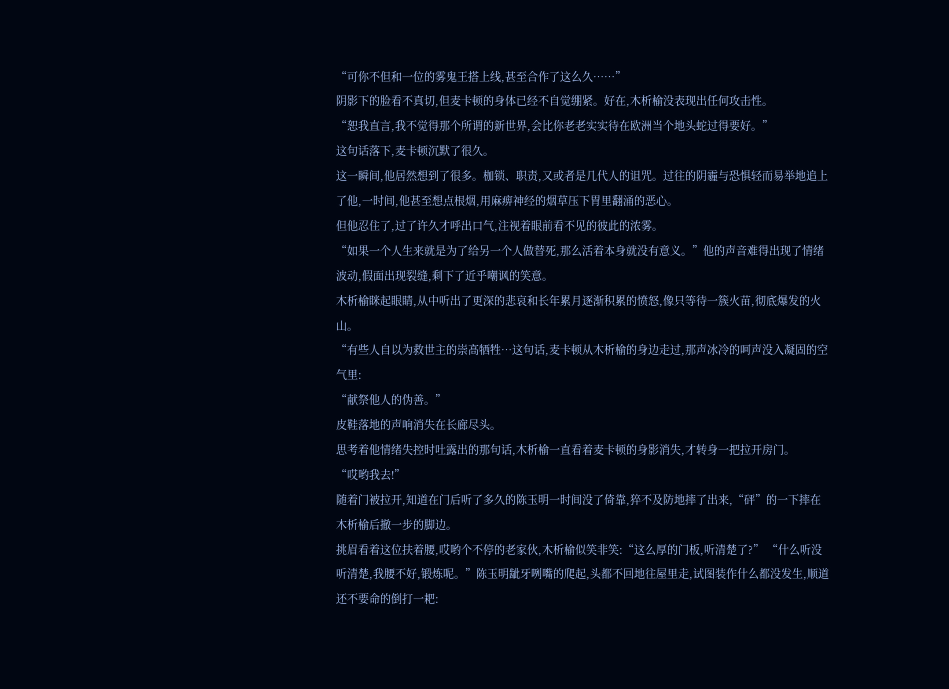“可你不但和一位的雾鬼王搭上线,甚至合作了这么久……”
阴影下的脸看不真切,但麦卡顿的身体已经不自觉绷紧。好在,木析榆没表现出任何攻击性。
“恕我直言,我不觉得那个所谓的新世界,会比你老老实实待在欧洲当个地头蛇过得要好。”
这句话落下,麦卡顿沉默了很久。
这一瞬间,他居然想到了很多。枷锁、职责,又或者是几代人的诅咒。过往的阴霾与恐惧轻而易举地追上了他,一时间,他甚至想点根烟,用麻痹神经的烟草压下胃里翻涌的恶心。
但他忍住了,过了许久才呼出口气,注视着眼前看不见的彼此的浓雾。
“如果一个人生来就是为了给另一个人做替死,那么活着本身就没有意义。”他的声音难得出现了情绪波动,假面出现裂缝,剩下了近乎嘲讽的笑意。
木析榆眯起眼睛,从中听出了更深的悲哀和长年累月逐渐积累的愤怒,像只等待一簇火苗,彻底爆发的火山。
“有些人自以为救世主的崇高牺牲…这句话,麦卡顿从木析榆的身边走过,那声冰冷的呵声没入凝固的空气里:
“献祭他人的伪善。”
皮鞋落地的声响消失在长廊尽头。
思考着他情绪失控时吐露出的那句话,木析榆一直看着麦卡顿的身影消失,才转身一把拉开房门。
“哎哟我去!”
随着门被拉开,知道在门后听了多久的陈玉明一时间没了倚靠,猝不及防地摔了出来,“砰”的一下摔在木析榆后撤一步的脚边。
挑眉看着这位扶着腰,哎哟个不停的老家伙,木析榆似笑非笑:“这么厚的门板,听清楚了?” “什么听没听清楚,我腰不好,锻炼呢。”陈玉明龇牙咧嘴的爬起,头都不回地往屋里走,试图装作什么都没发生,顺道还不要命的倒打一耙: